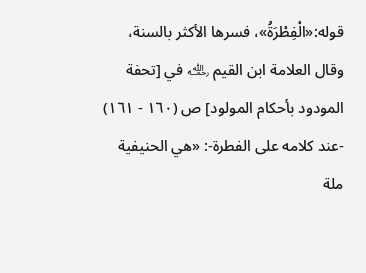قوله:«الْفِطْرَةُ»، فسرها الأكثر بالسنة، وقال العلامة ابن القيم ﵀ في [تحفة المودود بأحكام المولود] ص (١٦٠ - ١٦١) -عند كلامه على الفطرة-: «هي الحنيفية ملة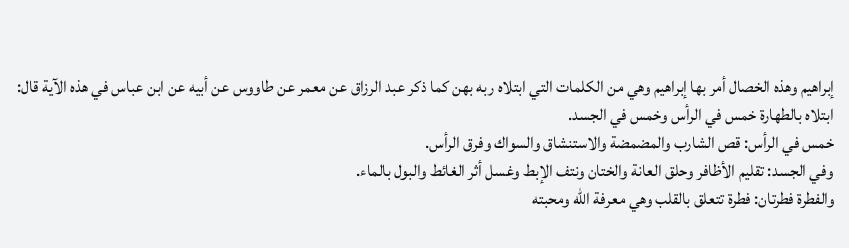إبراهيم وهذه الخصال أمر بها إبراهيم وهي من الكلمات التي ابتلاه ربه بهن كما ذكر عبد الرزاق عن معمر عن طاووس عن أبيه عن ابن عباس في هذه الآية قال: ابتلاه بالطهارة خمس في الرأس وخمس في الجسد.
خمس في الرأس: قص الشارب والمضمضة والاستنشاق والسواك وفرق الرأس.
وفي الجسد: تقليم الأظافر وحلق العانة والختان ونتف الإبط وغسل أثر الغائط والبول بالماء.
والفطرة فطرتان: فطرة تتعلق بالقلب وهي معرفة الله ومحبته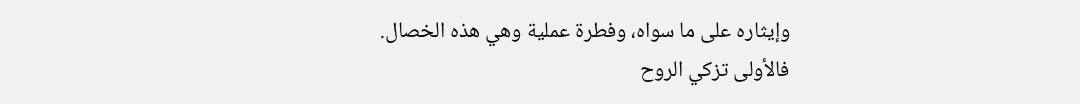وإيثاره على ما سواه، وفطرة عملية وهي هذه الخصال.
فالأولى تزكي الروح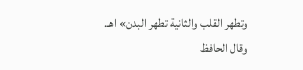وتطهر القلب والثانية تطهر البدن» اهـ.
وقال الحافظ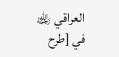العراقي ﵀ في [طرح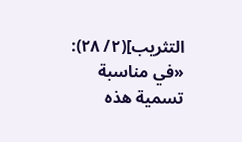التثريب](٢/ ٢٨): «في مناسبة تسمية هذه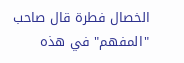الخصال فطرة قال صاحب "المفهم" في هذه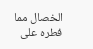الخصال مما فطره على